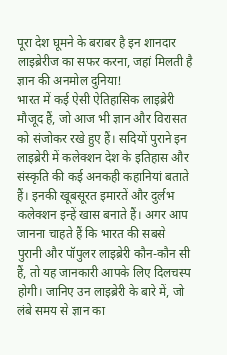पूरा देश घूमने के बराबर है इन शानदार लाइब्रेरीज का सफर करना, जहां मिलती है ज्ञान की अनमोल दुनिया!
भारत में कई ऐसी ऐतिहासिक लाइब्रेरी मौजूद हैं, जो आज भी ज्ञान और विरासत को संजोकर रखे हुए हैं। सदियों पुराने इन लाइब्रेरी में कलेक्शन देश के इतिहास और संस्कृति की कई अनकही कहानियां बताते हैं। इनकी खूबसूरत इमारतें और दुर्लभ कलेक्शन इन्हें खास बनाते हैं। अगर आप जानना चाहते हैं कि भारत की सबसे पुरानी और पॉपुलर लाइब्रेरी कौन-कौन सी हैं, तो यह जानकारी आपके लिए दिलचस्प होगी। जानिए उन लाइब्रेरी के बारे में, जो लंबे समय से ज्ञान का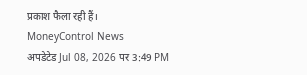प्रकाश फैला रही हैं।
MoneyControl News
अपडेटेड Jul 08, 2026 पर 3:49 PM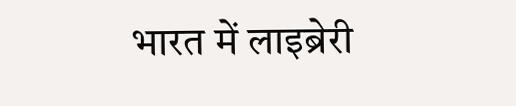भारत में लाइब्रेरी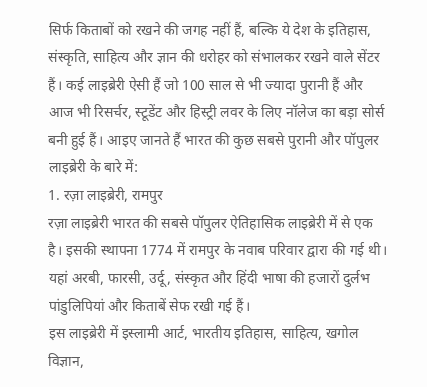सिर्फ किताबों को रखने की जगह नहीं हैं, बल्कि ये देश के इतिहास, संस्कृति, साहित्य और ज्ञान की धरोहर को संभालकर रखने वाले सेंटर हैं। कई लाइब्रेरी ऐसी हैं जो 100 साल से भी ज्यादा पुरानी हैं और आज भी रिसर्चर, स्टूडेंट और हिस्ट्री लवर के लिए नॉलेज का बड़ा सोर्स बनी हुई हैं। आइए जानते हैं भारत की कुछ सबसे पुरानी और पॉपुलर लाइब्रेरी के बारे में:
1. रज़ा लाइब्रेरी, रामपुर
रज़ा लाइब्रेरी भारत की सबसे पॉपुलर ऐतिहासिक लाइब्रेरी में से एक है। इसकी स्थापना 1774 में रामपुर के नवाब परिवार द्वारा की गई थी। यहां अरबी, फारसी, उर्दू, संस्कृत और हिंदी भाषा की हजारों दुर्लभ पांडुलिपियां और किताबें सेफ रखी गई हैं।
इस लाइब्रेरी में इस्लामी आर्ट, भारतीय इतिहास, साहित्य, खगोल विज्ञान,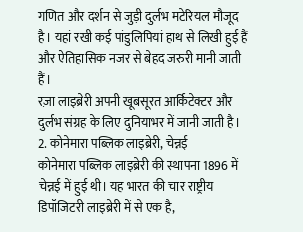गणित और दर्शन से जुड़ी दुर्लभ मटेरियल मौजूद है। यहां रखी कई पांडुलिपियां हाथ से लिखी हुई हैं और ऐतिहासिक नजर से बेहद जरुरी मानी जाती हैं।
रज़ा लाइब्रेरी अपनी खूबसूरत आर्किटेक्टर और दुर्लभ संग्रह के लिए दुनियाभर में जानी जाती है।
2. कोनेमारा पब्लिक लाइब्रेरी, चेन्नई
कोनेमारा पब्लिक लाइब्रेरी की स्थापना 1896 में चेन्नई में हुई थी। यह भारत की चार राष्ट्रीय डिपॉजिटरी लाइब्रेरी में से एक है,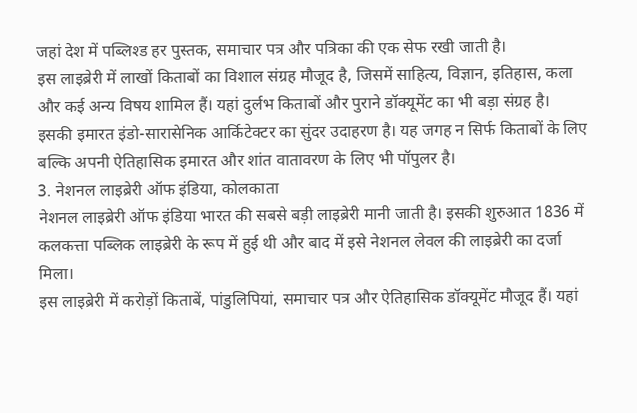जहां देश में पब्लिश्ड हर पुस्तक, समाचार पत्र और पत्रिका की एक सेफ रखी जाती है।
इस लाइब्रेरी में लाखों किताबों का विशाल संग्रह मौजूद है, जिसमें साहित्य, विज्ञान, इतिहास, कला और कई अन्य विषय शामिल हैं। यहां दुर्लभ किताबों और पुराने डॉक्यूमेंट का भी बड़ा संग्रह है।
इसकी इमारत इंडो-सारासेनिक आर्किटेक्टर का सुंदर उदाहरण है। यह जगह न सिर्फ किताबों के लिए बल्कि अपनी ऐतिहासिक इमारत और शांत वातावरण के लिए भी पॉपुलर है।
3. नेशनल लाइब्रेरी ऑफ इंडिया, कोलकाता
नेशनल लाइब्रेरी ऑफ इंडिया भारत की सबसे बड़ी लाइब्रेरी मानी जाती है। इसकी शुरुआत 1836 में कलकत्ता पब्लिक लाइब्रेरी के रूप में हुई थी और बाद में इसे नेशनल लेवल की लाइब्रेरी का दर्जा मिला।
इस लाइब्रेरी में करोड़ों किताबें, पांडुलिपियां, समाचार पत्र और ऐतिहासिक डॉक्यूमेंट मौजूद हैं। यहां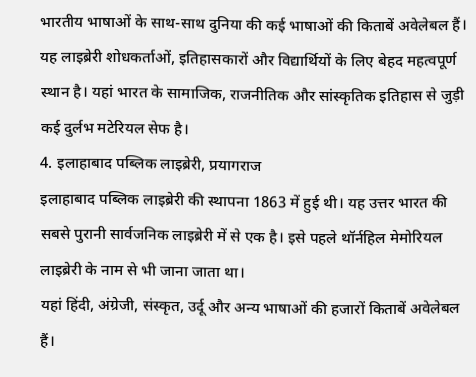भारतीय भाषाओं के साथ-साथ दुनिया की कई भाषाओं की किताबें अवेलेबल हैं।
यह लाइब्रेरी शोधकर्ताओं, इतिहासकारों और विद्यार्थियों के लिए बेहद महत्वपूर्ण स्थान है। यहां भारत के सामाजिक, राजनीतिक और सांस्कृतिक इतिहास से जुड़ी कई दुर्लभ मटेरियल सेफ है।
4. इलाहाबाद पब्लिक लाइब्रेरी, प्रयागराज
इलाहाबाद पब्लिक लाइब्रेरी की स्थापना 1863 में हुई थी। यह उत्तर भारत की सबसे पुरानी सार्वजनिक लाइब्रेरी में से एक है। इसे पहले थॉर्नहिल मेमोरियल लाइब्रेरी के नाम से भी जाना जाता था।
यहां हिंदी, अंग्रेजी, संस्कृत, उर्दू और अन्य भाषाओं की हजारों किताबें अवेलेबल हैं।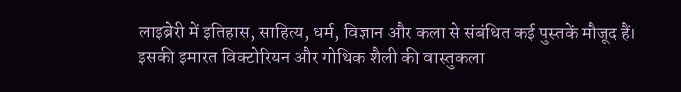लाइब्रेरी में इतिहास, साहित्य, धर्म, विज्ञान और कला से संबंधित कई पुस्तकें मौजूद हैं।
इसकी इमारत विक्टोरियन और गोथिक शैली की वास्तुकला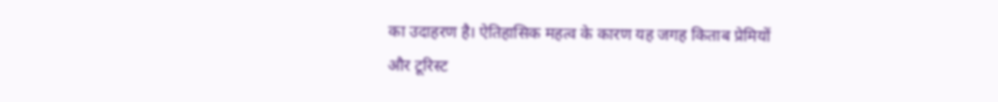का उदाहरण है। ऐतिहासिक महत्व के कारण यह जगह किताब प्रेमियों और टूरिस्ट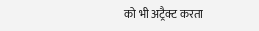को भी अट्रैक्ट करता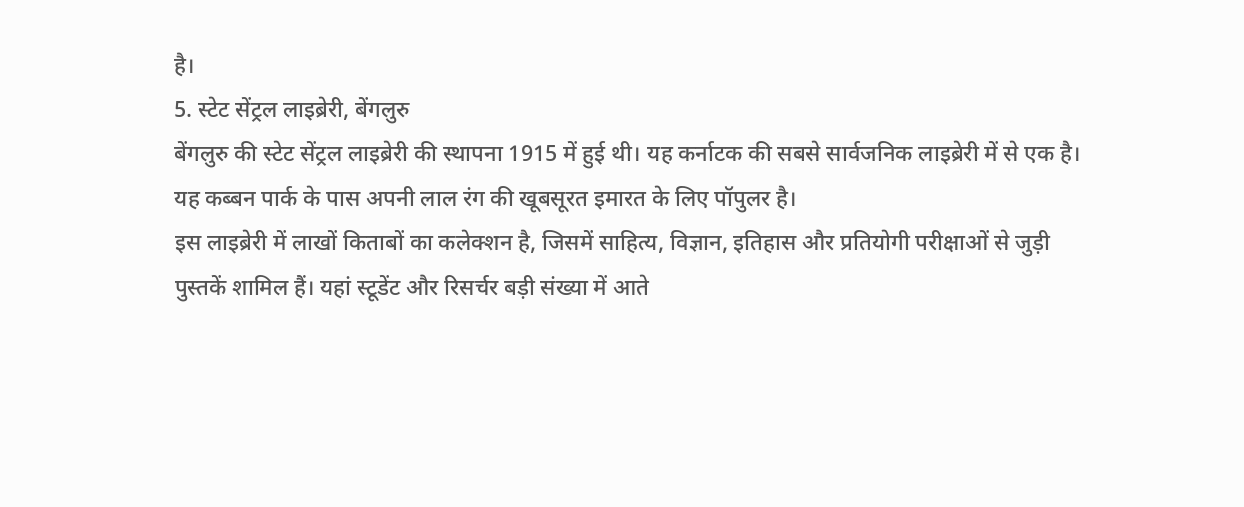है।
5. स्टेट सेंट्रल लाइब्रेरी, बेंगलुरु
बेंगलुरु की स्टेट सेंट्रल लाइब्रेरी की स्थापना 1915 में हुई थी। यह कर्नाटक की सबसे सार्वजनिक लाइब्रेरी में से एक है। यह कब्बन पार्क के पास अपनी लाल रंग की खूबसूरत इमारत के लिए पॉपुलर है।
इस लाइब्रेरी में लाखों किताबों का कलेक्शन है, जिसमें साहित्य, विज्ञान, इतिहास और प्रतियोगी परीक्षाओं से जुड़ी पुस्तकें शामिल हैं। यहां स्टूडेंट और रिसर्चर बड़ी संख्या में आते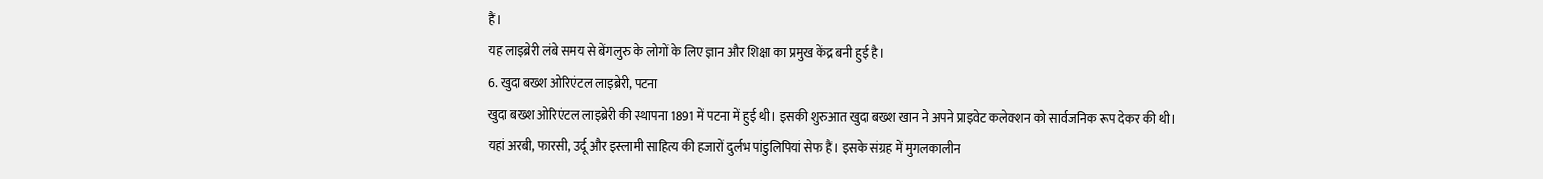हैं।
यह लाइब्रेरी लंबे समय से बेंगलुरु के लोगों के लिए ज्ञान और शिक्षा का प्रमुख केंद्र बनी हुई है।
6. खुदा बख्श ओरिएंटल लाइब्रेरी, पटना
खुदा बख्श ओरिएंटल लाइब्रेरी की स्थापना 1891 में पटना में हुई थी। इसकी शुरुआत खुदा बख्श खान ने अपने प्राइवेट कलेक्शन को सार्वजनिक रूप देकर की थी।
यहां अरबी, फारसी, उर्दू और इस्लामी साहित्य की हजारों दुर्लभ पांडुलिपियां सेफ हैं। इसके संग्रह में मुगलकालीन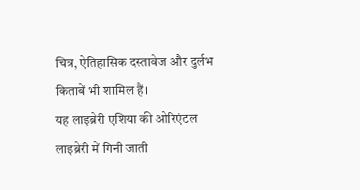चित्र, ऐतिहासिक दस्तावेज और दुर्लभ किताबें भी शामिल हैं।
यह लाइब्रेरी एशिया की ओरिएंटल लाइब्रेरी में गिनी जाती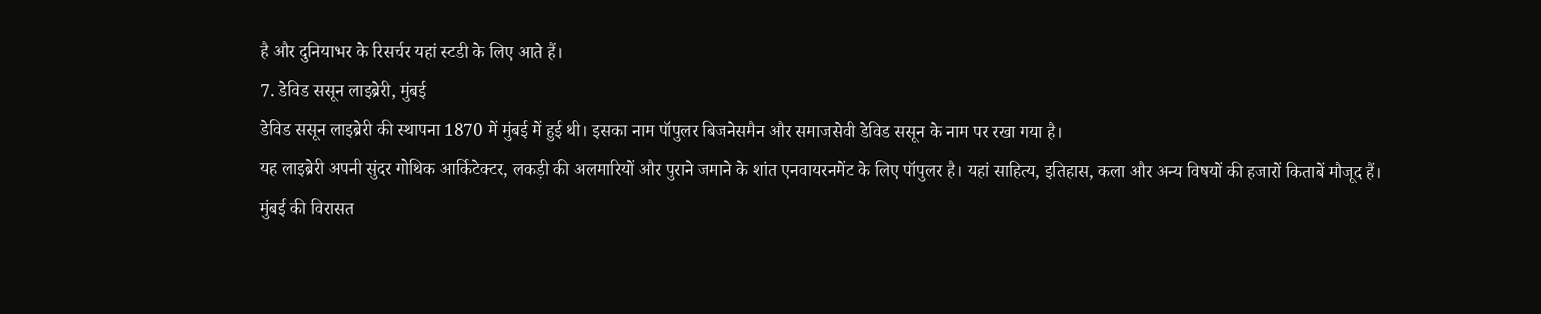है और दुनियाभर के रिसर्चर यहां स्टडी के लिए आते हैं।
7. डेविड ससून लाइब्रेरी, मुंबई
डेविड ससून लाइब्रेरी की स्थापना 1870 में मुंबई में हुई थी। इसका नाम पॉपुलर बिजनेसमैन और समाजसेवी डेविड ससून के नाम पर रखा गया है।
यह लाइब्रेरी अपनी सुंदर गोथिक आर्किटेक्टर, लकड़ी की अलमारियों और पुराने जमाने के शांत एनवायरनमेंट के लिए पॉपुलर है। यहां साहित्य, इतिहास, कला और अन्य विषयों की हजारों किताबें मौजूद हैं।
मुंबई की विरासत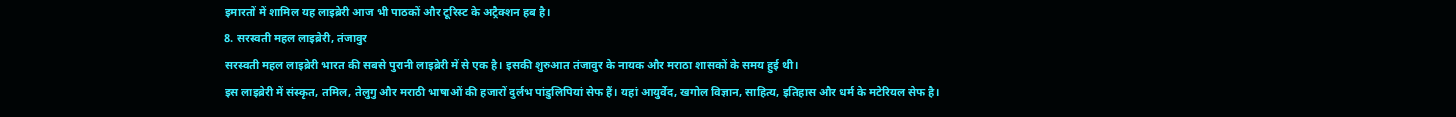इमारतों में शामिल यह लाइब्रेरी आज भी पाठकों और टूरिस्ट के अट्रैक्शन हब है।
8. सरस्वती महल लाइब्रेरी, तंजावुर
सरस्वती महल लाइब्रेरी भारत की सबसे पुरानी लाइब्रेरी में से एक है। इसकी शुरुआत तंजावुर के नायक और मराठा शासकों के समय हुई थी।
इस लाइब्रेरी में संस्कृत, तमिल, तेलुगु और मराठी भाषाओं की हजारों दुर्लभ पांडुलिपियां सेफ हैं। यहां आयुर्वेद, खगोल विज्ञान, साहित्य, इतिहास और धर्म के मटेरियल सेफ है।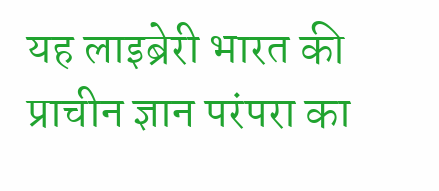यह लाइब्रेरी भारत की प्राचीन ज्ञान परंपरा का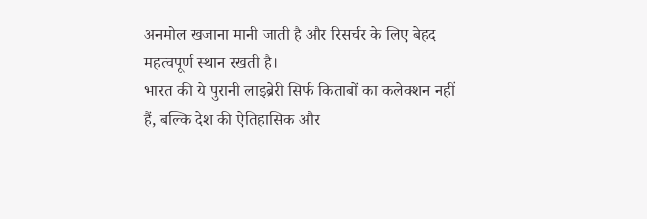अनमोल खजाना मानी जाती है और रिसर्चर के लिए बेहद महत्वपूर्ण स्थान रखती है।
भारत की ये पुरानी लाइब्रेरी सिर्फ किताबों का कलेक्शन नहीं हैं, बल्कि देश की ऐतिहासिक और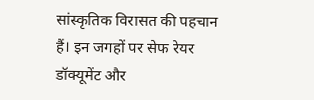सांस्कृतिक विरासत की पहचान हैं। इन जगहों पर सेफ रेयर डॉक्यूमेंट और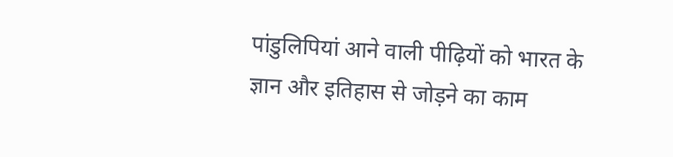पांडुलिपियां आने वाली पीढ़ियों को भारत के ज्ञान और इतिहास से जोड़ने का काम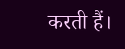करती हैं।